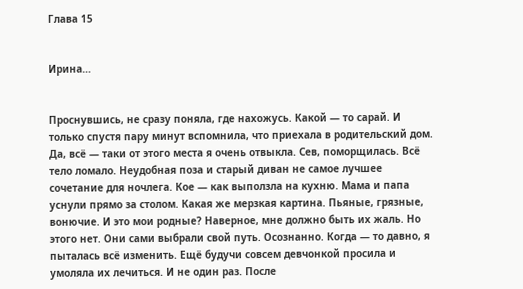Глава 15


Ирина…


Проснувшись, не сразу поняла, где нахожусь. Какой — то сарай. И только спустя пару минут вспомнила, что приехала в родительский дом. Да, всё — таки от этого места я очень отвыкла. Сев, поморщилась. Всё тело ломало. Неудобная поза и старый диван не самое лучшее сочетание для ночлега. Кое — как выползла на кухню. Мама и папа уснули прямо за столом. Какая же мерзкая картина. Пьяные, грязные, вонючие. И это мои родные? Наверное, мне должно быть их жаль. Но этого нет. Они сами выбрали свой путь. Осознанно. Когда — то давно, я пыталась всё изменить. Ещё будучи совсем девчонкой просила и умоляла их лечиться. И не один раз. После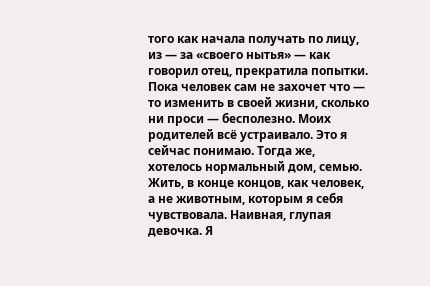того как начала получать по лицу, из — за «своего нытья» — как говорил отец, прекратила попытки. Пока человек сам не захочет что — то изменить в своей жизни, сколько ни проси — бесполезно. Моих родителей всё устраивало. Это я сейчас понимаю. Тогда же, хотелось нормальный дом, семью. Жить, в конце концов, как человек, а не животным, которым я себя чувствовала. Наивная, глупая девочка. Я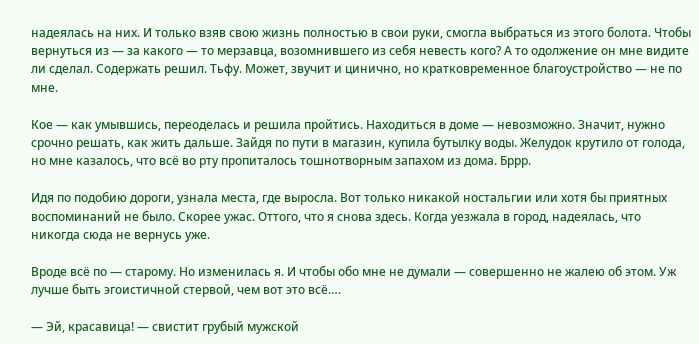надеялась на них. И только взяв свою жизнь полностью в свои руки, смогла выбраться из этого болота. Чтобы вернуться из — за какого — то мерзавца, возомнившего из себя невесть кого? А то одолжение он мне видите ли сделал. Содержать решил. Тьфу. Может, звучит и цинично, но кратковременное благоустройство — не по мне.

Кое — как умывшись, переоделась и решила пройтись. Находиться в доме — невозможно. Значит, нужно срочно решать, как жить дальше. Зайдя по пути в магазин, купила бутылку воды. Желудок крутило от голода, но мне казалось, что всё во рту пропиталось тошнотворным запахом из дома. Бррр.

Идя по подобию дороги, узнала места, где выросла. Вот только никакой ностальгии или хотя бы приятных воспоминаний не было. Скорее ужас. Оттого, что я снова здесь. Когда уезжала в город, надеялась, что никогда сюда не вернусь уже.

Вроде всё по — старому. Но изменилась я. И чтобы обо мне не думали — совершенно не жалею об этом. Уж лучше быть эгоистичной стервой, чем вот это всё….

— Эй, красавица! — свистит грубый мужской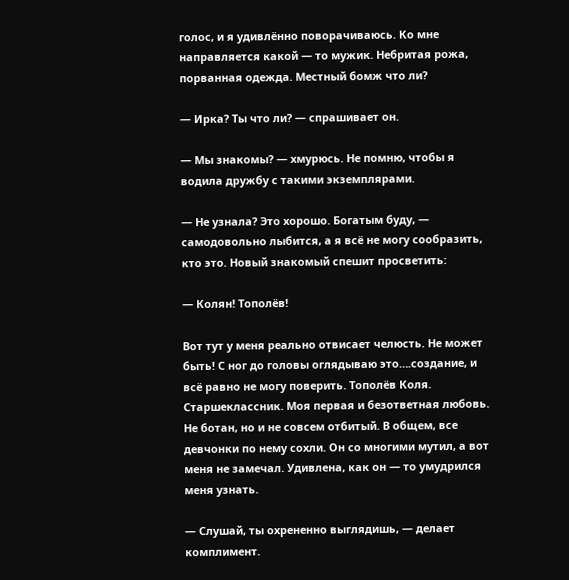голос, и я удивлённо поворачиваюсь. Ко мне направляется какой — то мужик. Небритая рожа, порванная одежда. Местный бомж что ли?

— Ирка? Ты что ли? — спрашивает он.

— Мы знакомы? — хмурюсь. Не помню, чтобы я водила дружбу с такими экземплярами.

— Не узнала? Это хорошо. Богатым буду, — самодовольно лыбится, а я всё не могу сообразить, кто это. Новый знакомый спешит просветить:

— Колян! Тополёв!

Вот тут у меня реально отвисает челюсть. Не может быть! С ног до головы оглядываю это….создание, и всё равно не могу поверить. Тополёв Коля. Старшеклассник. Моя первая и безответная любовь. Не ботан, но и не совсем отбитый. В общем, все девчонки по нему сохли. Он со многими мутил, а вот меня не замечал. Удивлена, как он — то умудрился меня узнать.

— Слушай, ты охрененно выглядишь, — делает комплимент.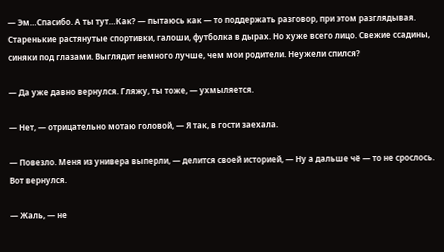— Эм…Спасибо. А ты тут…Как? — пытаюсь как — то поддержать разговор, при этом разглядывая. Старенькие растянутые спортивки, галоши, футболка в дырах. Но хуже всего лицо. Свежие ссадины, синяки под глазами. Выглядит немного лучше, чем мои родители. Неужели спился?

— Да уже давно вернулся. Гляжу, ты тоже, — ухмыляется.

— Нет, — отрицательно мотаю головой, — Я так, в гости заехала.

— Повезло. Меня из универа выперли, — делится своей историей, — Ну а дальше чё — то не срослось. Вот вернулся.

— Жаль, — не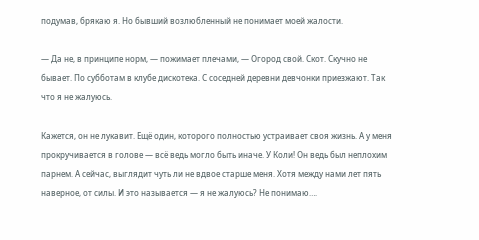подумав, брякаю я. Но бывший возлюбленный не понимает моей жалости.

— Да не, в принципе норм, — пожимает плечами, — Огород свой. Скот. Скучно не бывает. По субботам в клубе дискотека. С соседней деревни девчонки приезжают. Так что я не жалуюсь.

Кажется, он не лукавит. Ещё один, которого полностью устраивает своя жизнь. А у меня прокручивается в голове — всё ведь могло быть иначе. У Коли! Он ведь был неплохим парнем. А сейчас, выглядит чуть ли не вдвое старше меня. Хотя между нами лет пять наверное, от силы. И это называется — я не жалуюсь? Не понимаю….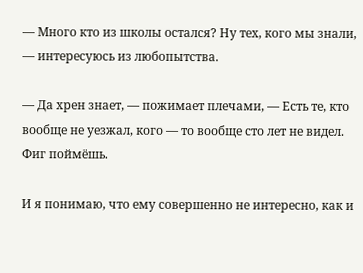— Много кто из школы остался? Ну тех, кого мы знали, — интересуюсь из любопытства.

— Да хрен знает, — пожимает плечами, — Есть те, кто вообще не уезжал, кого — то вообще сто лет не видел. Фиг поймёшь.

И я понимаю, что ему совершенно не интересно, как и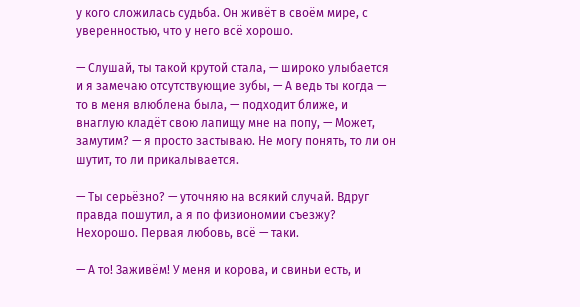у кого сложилась судьба. Он живёт в своём мире, с уверенностью, что у него всё хорошо.

— Слушай, ты такой крутой стала, — широко улыбается и я замечаю отсутствующие зубы, — А ведь ты когда — то в меня влюблена была, — подходит ближе, и внаглую кладёт свою лапищу мне на попу, — Может, замутим? — я просто застываю. Не могу понять, то ли он шутит, то ли прикалывается.

— Ты серьёзно? — уточняю на всякий случай. Вдруг правда пошутил, а я по физиономии съезжу? Нехорошо. Первая любовь, всё — таки.

— А то! Заживём! У меня и корова, и свиньи есть, и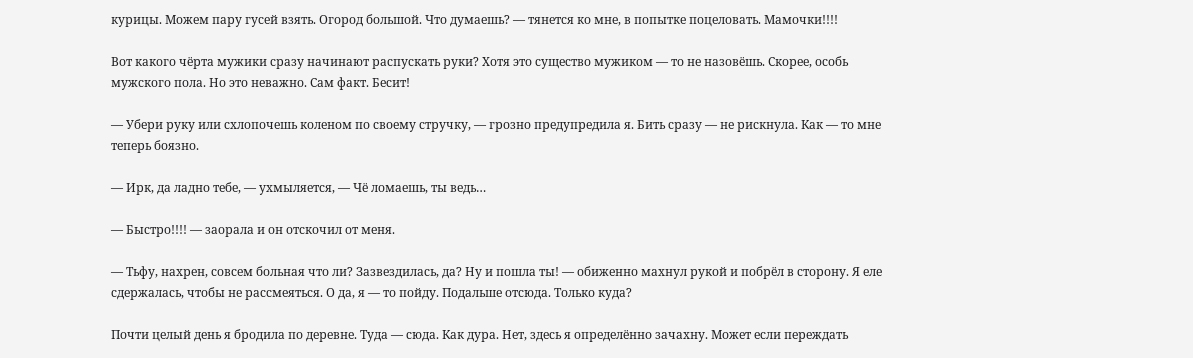курицы. Можем пару гусей взять. Огород большой. Что думаешь? — тянется ко мне, в попытке поцеловать. Мамочки!!!!

Вот какого чёрта мужики сразу начинают распускать руки? Хотя это существо мужиком — то не назовёшь. Скорее, особь мужского пола. Но это неважно. Сам факт. Бесит!

— Убери руку или схлопочешь коленом по своему стручку, — грозно предупредила я. Бить сразу — не рискнула. Как — то мне теперь боязно.

— Ирк, да ладно тебе, — ухмыляется, — Чё ломаешь, ты ведь…

— Быстро!!!! — заорала и он отскочил от меня.

— Тьфу, нахрен, совсем больная что ли? Зазвездилась, да? Ну и пошла ты! — обиженно махнул рукой и побрёл в сторону. Я еле сдержалась, чтобы не рассмеяться. О да, я — то пойду. Подальше отсюда. Только куда?

Почти целый день я бродила по деревне. Туда — сюда. Как дура. Нет, здесь я определённо зачахну. Может если переждать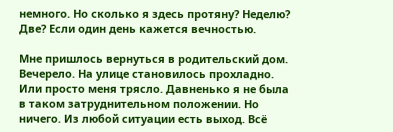немного. Но сколько я здесь протяну? Неделю? Две? Если один день кажется вечностью.

Мне пришлось вернуться в родительский дом. Вечерело. На улице становилось прохладно. Или просто меня трясло. Давненько я не была в таком затруднительном положении. Но ничего. Из любой ситуации есть выход. Всё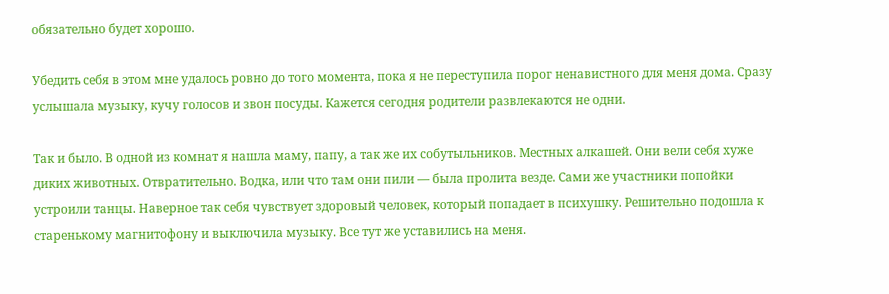обязательно будет хорошо.

Убедить себя в этом мне удалось ровно до того момента, пока я не переступила порог ненавистного для меня дома. Сразу услышала музыку, кучу голосов и звон посуды. Кажется сегодня родители развлекаются не одни.

Так и было. В одной из комнат я нашла маму, папу, а так же их собутыльников. Местных алкашей. Они вели себя хуже диких животных. Отвратительно. Водка, или что там они пили — была пролита везде. Сами же участники попойки устроили танцы. Наверное так себя чувствует здоровый человек, который попадает в психушку. Решительно подошла к старенькому магнитофону и выключила музыку. Все тут же уставились на меня.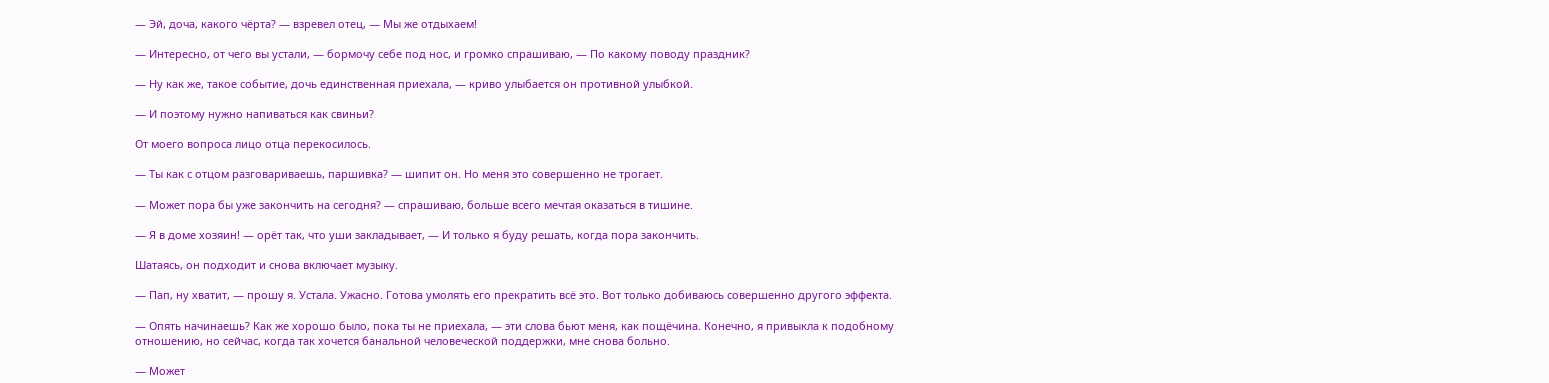— Эй, доча, какого чёрта? — взревел отец, — Мы же отдыхаем!

— Интересно, от чего вы устали, — бормочу себе под нос, и громко спрашиваю, — По какому поводу праздник?

— Ну как же, такое событие, дочь единственная приехала, — криво улыбается он противной улыбкой.

— И поэтому нужно напиваться как свиньи?

От моего вопроса лицо отца перекосилось.

— Ты как с отцом разговариваешь, паршивка? — шипит он. Но меня это совершенно не трогает.

— Может пора бы уже закончить на сегодня? — спрашиваю, больше всего мечтая оказаться в тишине.

— Я в доме хозяин! — орёт так, что уши закладывает, — И только я буду решать, когда пора закончить.

Шатаясь, он подходит и снова включает музыку.

— Пап, ну хватит, — прошу я. Устала. Ужасно. Готова умолять его прекратить всё это. Вот только добиваюсь совершенно другого эффекта.

— Опять начинаешь? Как же хорошо было, пока ты не приехала, — эти слова бьют меня, как пощёчина. Конечно, я привыкла к подобному отношению, но сейчас, когда так хочется банальной человеческой поддержки, мне снова больно.

— Может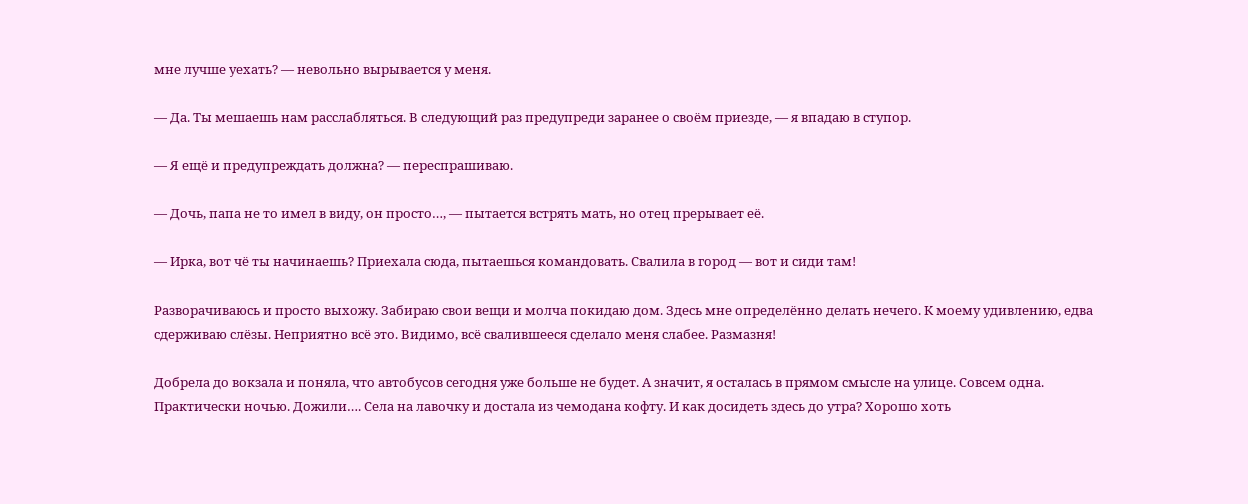мне лучше уехать? — невольно вырывается у меня.

— Да. Ты мешаешь нам расслабляться. В следующий раз предупреди заранее о своём приезде, — я впадаю в ступор.

— Я ещё и предупреждать должна? — переспрашиваю.

— Дочь, папа не то имел в виду, он просто…, — пытается встрять мать, но отец прерывает её.

— Ирка, вот чё ты начинаешь? Приехала сюда, пытаешься командовать. Свалила в город — вот и сиди там!

Разворачиваюсь и просто выхожу. Забираю свои вещи и молча покидаю дом. Здесь мне определённо делать нечего. К моему удивлению, едва сдерживаю слёзы. Неприятно всё это. Видимо, всё свалившееся сделало меня слабее. Размазня!

Добрела до вокзала и поняла, что автобусов сегодня уже больше не будет. А значит, я осталась в прямом смысле на улице. Совсем одна. Практически ночью. Дожили…. Села на лавочку и достала из чемодана кофту. И как досидеть здесь до утра? Хорошо хоть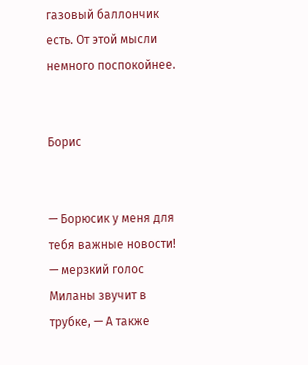газовый баллончик есть. От этой мысли немного поспокойнее.


Борис


— Борюсик у меня для тебя важные новости! — мерзкий голос Миланы звучит в трубке, — А также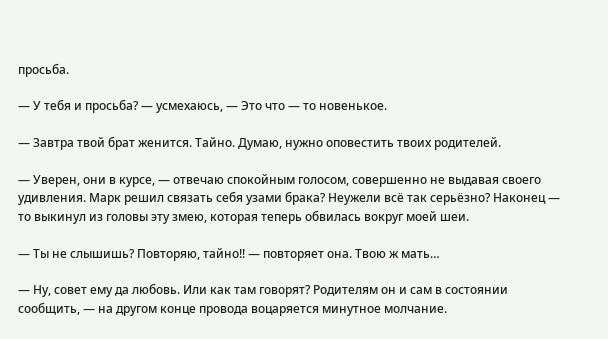просьба.

— У тебя и просьба? — усмехаюсь, — Это что — то новенькое.

— Завтра твой брат женится. Тайно. Думаю, нужно оповестить твоих родителей.

— Уверен, они в курсе, — отвечаю спокойным голосом, совершенно не выдавая своего удивления. Марк решил связать себя узами брака? Неужели всё так серьёзно? Наконец — то выкинул из головы эту змею, которая теперь обвилась вокруг моей шеи.

— Ты не слышишь? Повторяю, тайно!! — повторяет она. Твою ж мать…

— Ну, совет ему да любовь. Или как там говорят? Родителям он и сам в состоянии сообщить, — на другом конце провода воцаряется минутное молчание.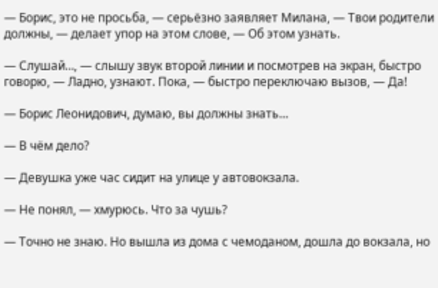— Борис, это не просьба, — серьёзно заявляет Милана, — Твои родители должны, — делает упор на этом слове, — Об этом узнать.

— Слушай…, — слышу звук второй линии и посмотрев на экран, быстро говорю, — Ладно, узнают. Пока, — быстро переключаю вызов, — Да!

— Борис Леонидович, думаю, вы должны знать…

— В чём дело?

— Девушка уже час сидит на улице у автовокзала.

— Не понял, — хмурюсь. Что за чушь?

— Точно не знаю. Но вышла из дома с чемоданом, дошла до вокзала, но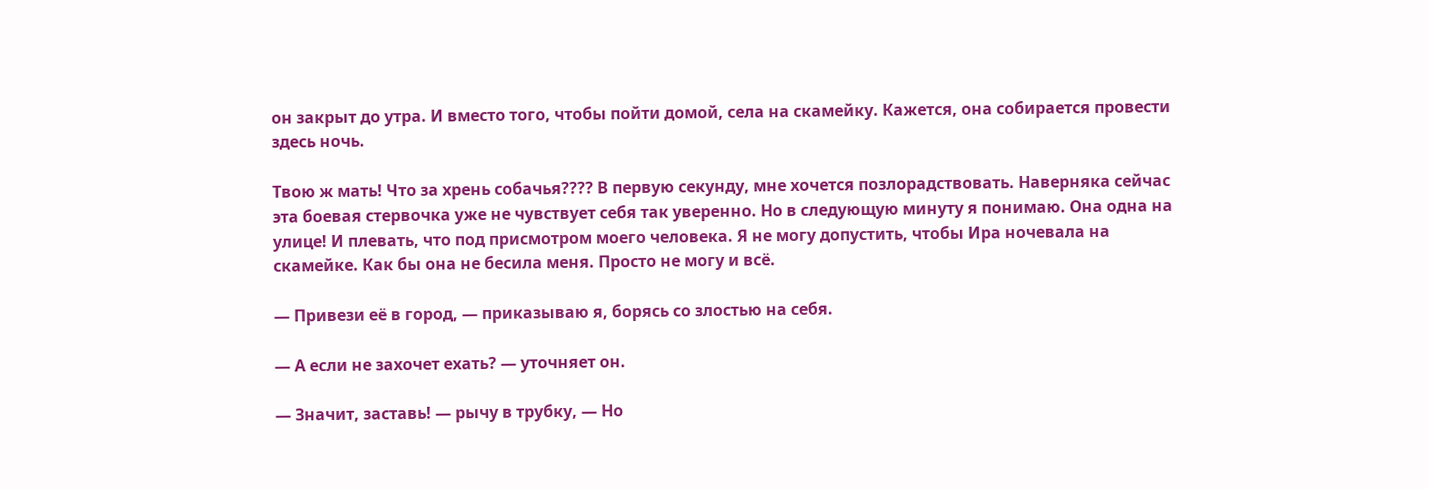он закрыт до утра. И вместо того, чтобы пойти домой, села на скамейку. Кажется, она собирается провести здесь ночь.

Твою ж мать! Что за хрень собачья???? В первую секунду, мне хочется позлорадствовать. Наверняка сейчас эта боевая стервочка уже не чувствует себя так уверенно. Но в следующую минуту я понимаю. Она одна на улице! И плевать, что под присмотром моего человека. Я не могу допустить, чтобы Ира ночевала на скамейке. Как бы она не бесила меня. Просто не могу и всё.

— Привези её в город, — приказываю я, борясь со злостью на себя.

— А если не захочет ехать? — уточняет он.

— Значит, заставь! — рычу в трубку, — Но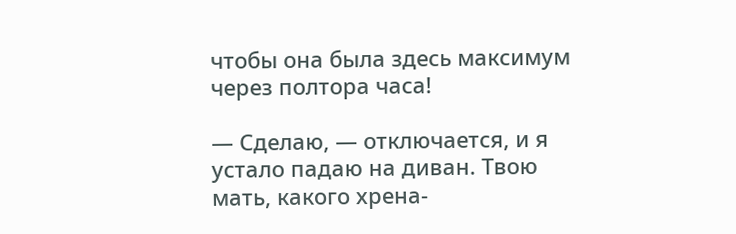чтобы она была здесь максимум через полтора часа!

— Сделаю, — отключается, и я устало падаю на диван. Твою мать, какого хрена-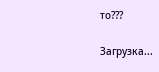то???

Загрузка...